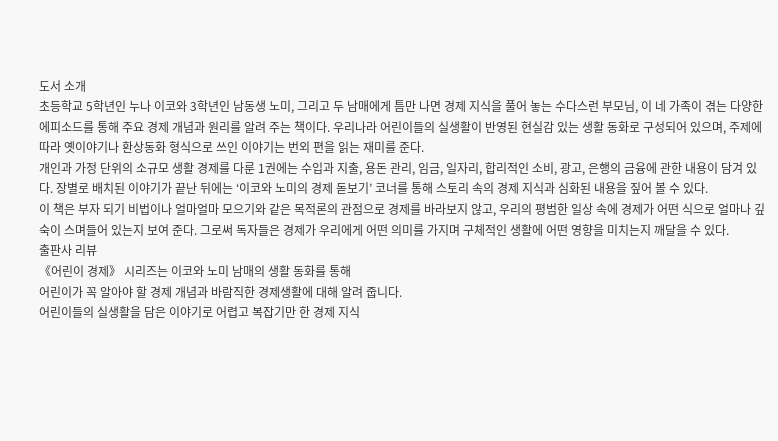도서 소개
초등학교 5학년인 누나 이코와 3학년인 남동생 노미, 그리고 두 남매에게 틈만 나면 경제 지식을 풀어 놓는 수다스런 부모님, 이 네 가족이 겪는 다양한 에피소드를 통해 주요 경제 개념과 원리를 알려 주는 책이다. 우리나라 어린이들의 실생활이 반영된 현실감 있는 생활 동화로 구성되어 있으며, 주제에 따라 옛이야기나 환상동화 형식으로 쓰인 이야기는 번외 편을 읽는 재미를 준다.
개인과 가정 단위의 소규모 생활 경제를 다룬 1권에는 수입과 지출, 용돈 관리, 임금, 일자리, 합리적인 소비, 광고, 은행의 금융에 관한 내용이 담겨 있다. 장별로 배치된 이야기가 끝난 뒤에는 ‘이코와 노미의 경제 돋보기’ 코너를 통해 스토리 속의 경제 지식과 심화된 내용을 짚어 볼 수 있다.
이 책은 부자 되기 비법이나 얼마얼마 모으기와 같은 목적론의 관점으로 경제를 바라보지 않고, 우리의 평범한 일상 속에 경제가 어떤 식으로 얼마나 깊숙이 스며들어 있는지 보여 준다. 그로써 독자들은 경제가 우리에게 어떤 의미를 가지며 구체적인 생활에 어떤 영향을 미치는지 깨달을 수 있다.
출판사 리뷰
《어린이 경제》 시리즈는 이코와 노미 남매의 생활 동화를 통해
어린이가 꼭 알아야 할 경제 개념과 바람직한 경제생활에 대해 알려 줍니다.
어린이들의 실생활을 담은 이야기로 어렵고 복잡기만 한 경제 지식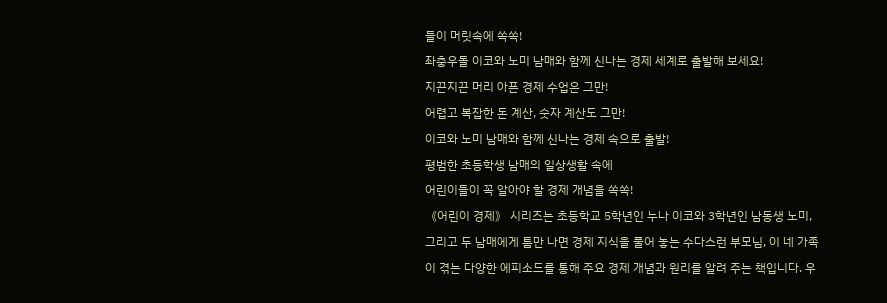들이 머릿속에 쏙쏙!
좌충우돌 이코와 노미 남매와 함께 신나는 경제 세계로 출발해 보세요!
지끈지끈 머리 아픈 경제 수업은 그만!
어렵고 복잡한 돈 계산, 숫자 계산도 그만!
이코와 노미 남매와 함께 신나는 경제 속으로 출발!
평범한 초등학생 남매의 일상생활 속에
어린이들이 꼭 알아야 할 경제 개념을 쏙쏙!
《어린이 경제》 시리즈는 초등학교 5학년인 누나 이코와 3학년인 남동생 노미, 그리고 두 남매에게 틈만 나면 경제 지식을 풀어 놓는 수다스런 부모님, 이 네 가족이 겪는 다양한 에피소드를 통해 주요 경제 개념과 원리를 알려 주는 책입니다. 우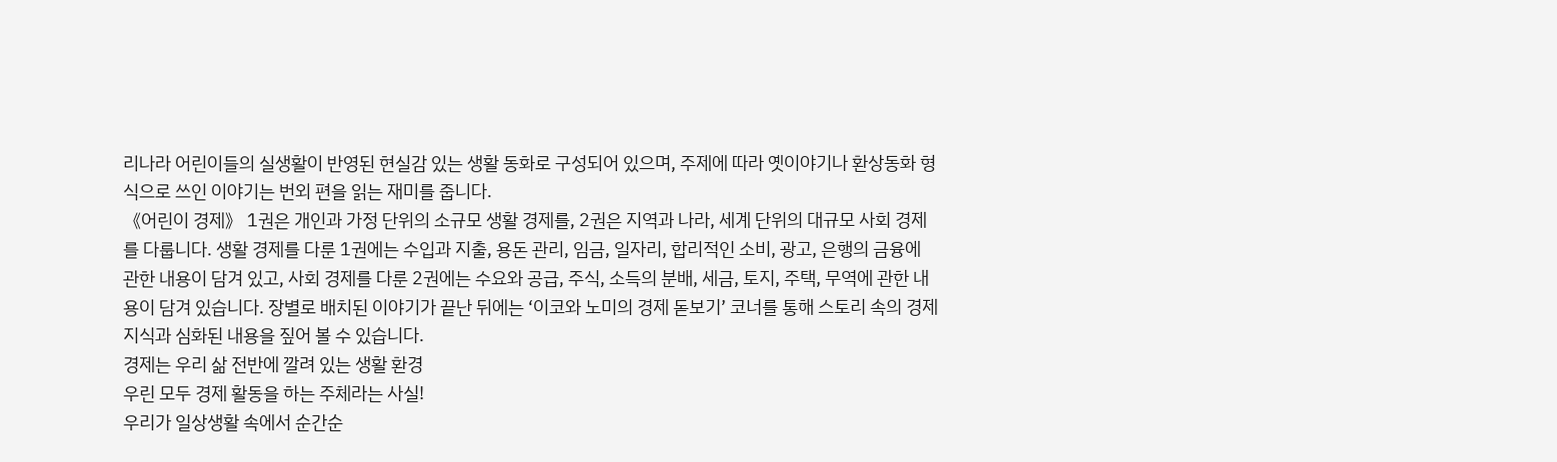리나라 어린이들의 실생활이 반영된 현실감 있는 생활 동화로 구성되어 있으며, 주제에 따라 옛이야기나 환상동화 형식으로 쓰인 이야기는 번외 편을 읽는 재미를 줍니다.
《어린이 경제》 1권은 개인과 가정 단위의 소규모 생활 경제를, 2권은 지역과 나라, 세계 단위의 대규모 사회 경제를 다룹니다. 생활 경제를 다룬 1권에는 수입과 지출, 용돈 관리, 임금, 일자리, 합리적인 소비, 광고, 은행의 금융에 관한 내용이 담겨 있고, 사회 경제를 다룬 2권에는 수요와 공급, 주식, 소득의 분배, 세금, 토지, 주택, 무역에 관한 내용이 담겨 있습니다. 장별로 배치된 이야기가 끝난 뒤에는 ‘이코와 노미의 경제 돋보기’ 코너를 통해 스토리 속의 경제 지식과 심화된 내용을 짚어 볼 수 있습니다.
경제는 우리 삶 전반에 깔려 있는 생활 환경
우린 모두 경제 활동을 하는 주체라는 사실!
우리가 일상생활 속에서 순간순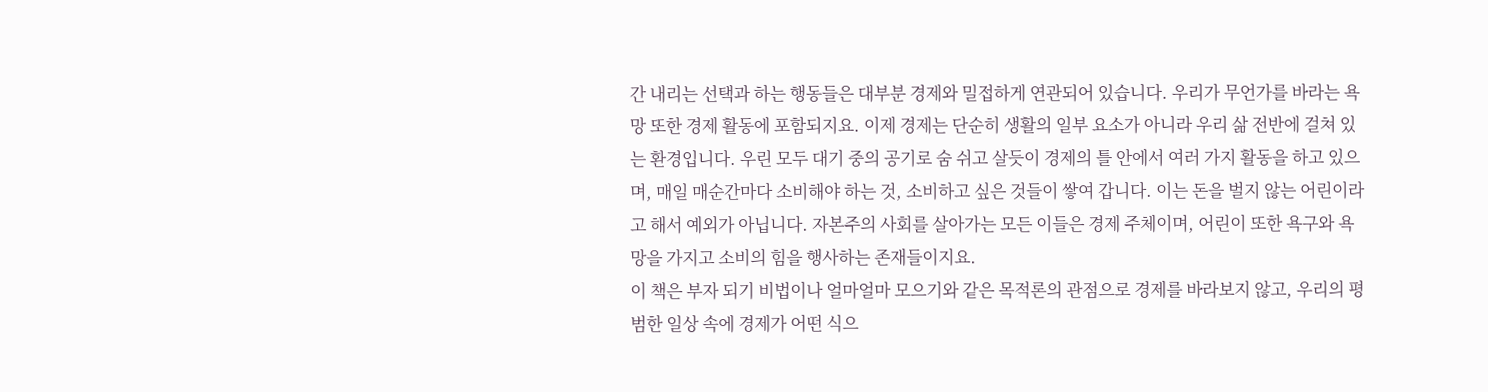간 내리는 선택과 하는 행동들은 대부분 경제와 밀접하게 연관되어 있습니다. 우리가 무언가를 바라는 욕망 또한 경제 활동에 포함되지요. 이제 경제는 단순히 생활의 일부 요소가 아니라 우리 삶 전반에 걸쳐 있는 환경입니다. 우린 모두 대기 중의 공기로 숨 쉬고 살듯이 경제의 틀 안에서 여러 가지 활동을 하고 있으며, 매일 매순간마다 소비해야 하는 것, 소비하고 싶은 것들이 쌓여 갑니다. 이는 돈을 벌지 않는 어린이라고 해서 예외가 아닙니다. 자본주의 사회를 살아가는 모든 이들은 경제 주체이며, 어린이 또한 욕구와 욕망을 가지고 소비의 힘을 행사하는 존재들이지요.
이 책은 부자 되기 비법이나 얼마얼마 모으기와 같은 목적론의 관점으로 경제를 바라보지 않고, 우리의 평범한 일상 속에 경제가 어떤 식으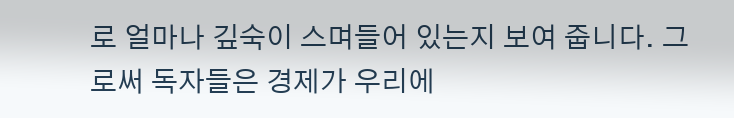로 얼마나 깊숙이 스며들어 있는지 보여 줍니다. 그로써 독자들은 경제가 우리에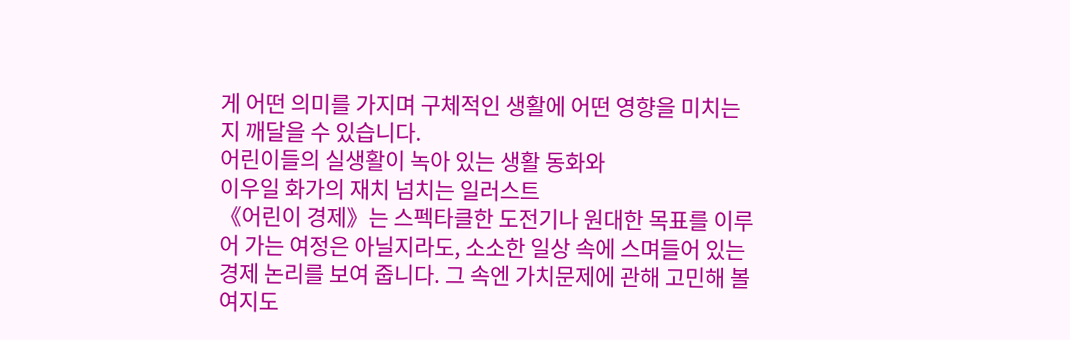게 어떤 의미를 가지며 구체적인 생활에 어떤 영향을 미치는지 깨달을 수 있습니다.
어린이들의 실생활이 녹아 있는 생활 동화와
이우일 화가의 재치 넘치는 일러스트
《어린이 경제》는 스펙타클한 도전기나 원대한 목표를 이루어 가는 여정은 아닐지라도, 소소한 일상 속에 스며들어 있는 경제 논리를 보여 줍니다. 그 속엔 가치문제에 관해 고민해 볼 여지도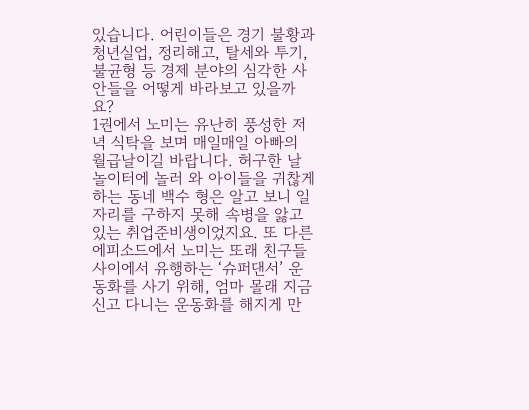있습니다. 어린이들은 경기 불황과 청년실업, 정리해고, 탈세와 투기, 불균형 등 경제 분야의 심각한 사안들을 어떻게 바라보고 있을까요?
1권에서 노미는 유난히 풍성한 저녁 식탁을 보며 매일매일 아빠의 월급날이길 바랍니다. 허구한 날 놀이터에 놀러 와 아이들을 귀찮게 하는 동네 백수 형은 알고 보니 일자리를 구하지 못해 속병을 앓고 있는 취업준비생이었지요. 또 다른 에피소드에서 노미는 또래 친구들 사이에서 유행하는 ‘슈퍼댄서’ 운동화를 사기 위해, 엄마 몰래 지금 신고 다니는 운동화를 해지게 만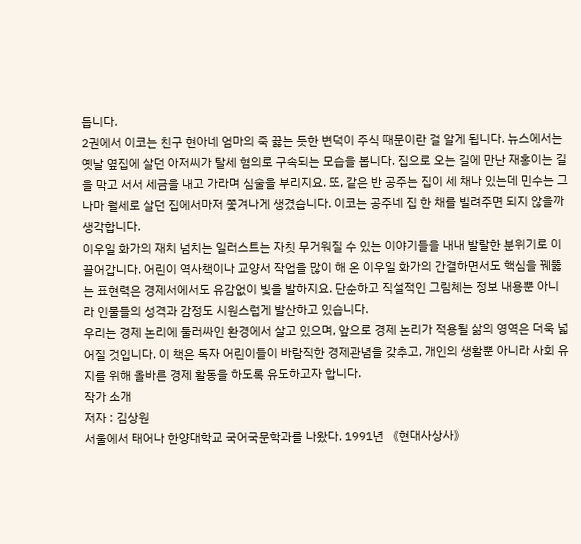듭니다.
2권에서 이코는 친구 현아네 엄마의 죽 끓는 듯한 변덕이 주식 때문이란 걸 알게 됩니다. 뉴스에서는 옛날 옆집에 살던 아저씨가 탈세 혐의로 구속되는 모습을 봅니다. 집으로 오는 길에 만난 재홍이는 길을 막고 서서 세금을 내고 가라며 심술을 부리지요. 또, 같은 반 공주는 집이 세 채나 있는데 민수는 그나마 월세로 살던 집에서마저 쫓겨나게 생겼습니다. 이코는 공주네 집 한 채를 빌려주면 되지 않을까 생각합니다.
이우일 화가의 재치 넘치는 일러스트는 자칫 무거워질 수 있는 이야기들을 내내 발랄한 분위기로 이끌어갑니다. 어린이 역사책이나 교양서 작업을 많이 해 온 이우일 화가의 간결하면서도 핵심을 꿰뚫는 표현력은 경제서에서도 유감없이 빛을 발하지요. 단순하고 직설적인 그림체는 정보 내용뿐 아니라 인물들의 성격과 감정도 시원스럽게 발산하고 있습니다.
우리는 경제 논리에 둘러싸인 환경에서 살고 있으며, 앞으로 경제 논리가 적용될 삶의 영역은 더욱 넓어질 것입니다. 이 책은 독자 어린이들이 바람직한 경제관념을 갖추고, 개인의 생활뿐 아니라 사회 유지를 위해 올바른 경제 활동을 하도록 유도하고자 합니다.
작가 소개
저자 : 김상원
서울에서 태어나 한양대학교 국어국문학과를 나왔다. 1991년 《현대사상사》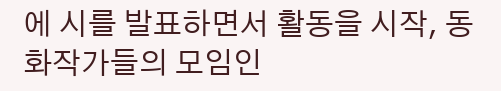에 시를 발표하면서 활동을 시작, 동화작가들의 모임인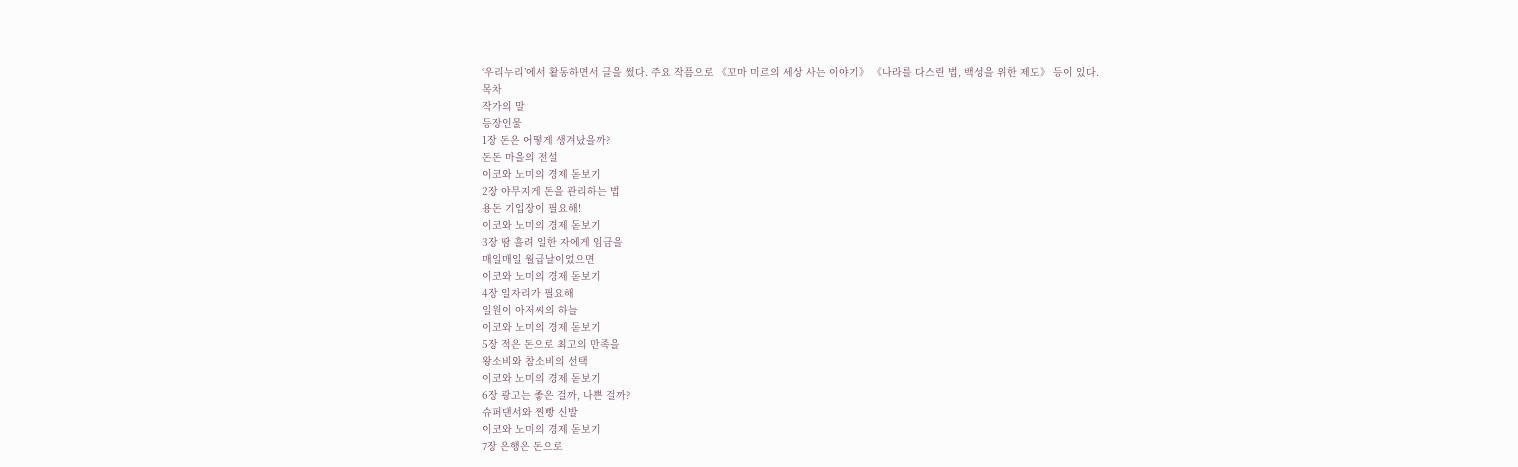‘우리누리’에서 활동하면서 글을 썼다. 주요 작픔으로 《꼬마 미르의 세상 사는 이야기》 《나라를 다스린 법, 백성을 위한 제도》 등이 있다.
목차
작가의 말
등장인물
1장 돈은 어떻게 생겨났을까?
돈돈 마을의 전설
이코와 노미의 경제 돋보기
2장 야무지게 돈을 관리하는 법
용돈 기입장이 필요해!
이코와 노미의 경제 돋보기
3장 땀 흘려 일한 자에게 임금을
매일매일 월급날이었으면
이코와 노미의 경제 돋보기
4장 일자리가 필요해
일원이 아저씨의 하늘
이코와 노미의 경제 돋보기
5장 적은 돈으로 최고의 만족을
왕소비와 참소비의 선택
이코와 노미의 경제 돋보기
6장 광고는 좋은 걸까, 나쁜 걸까?
슈퍼댄서와 찐빵 신발
이코와 노미의 경제 돋보기
7장 은행은 돈으로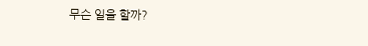무슨 일을 할까?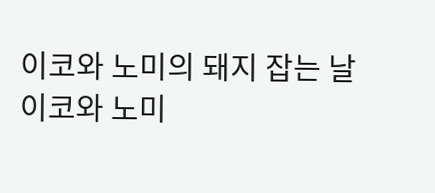이코와 노미의 돼지 잡는 날
이코와 노미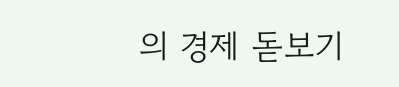의 경제 돋보기